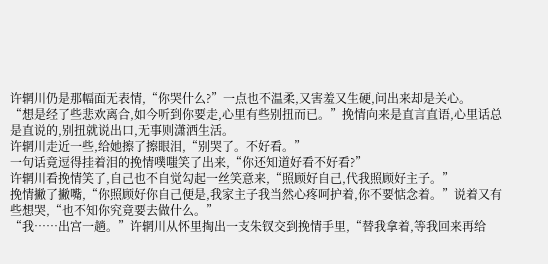许辋川仍是那幅面无表情,“你哭什么?”一点也不温柔,又害羞又生硬,问出来却是关心。
“想是经了些悲欢离合,如今听到你要走,心里有些别扭而已。”挽情向来是直言直语,心里话总是直说的,别扭就说出口,无事则潇洒生活。
许辋川走近一些,给她擦了擦眼泪,“别哭了。不好看。”
一句话竟逗得挂着泪的挽情噗嗤笑了出来,“你还知道好看不好看?”
许辋川看挽情笑了,自己也不自觉勾起一丝笑意来,“照顾好自己,代我照顾好主子。”
挽情撇了撇嘴,“你照顾好你自己便是,我家主子我当然心疼呵护着,你不要惦念着。”说着又有些想哭,“也不知你究竟要去做什么。”
“我……出宫一趟。”许辋川从怀里掏出一支朱钗交到挽情手里,“替我拿着,等我回来再给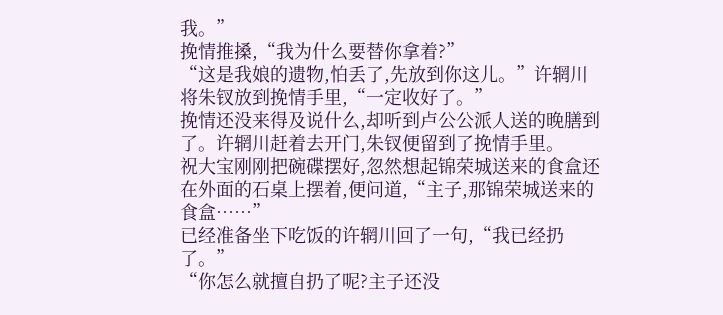我。”
挽情推搡,“我为什么要替你拿着?”
“这是我娘的遗物,怕丢了,先放到你这儿。”许辋川将朱钗放到挽情手里,“一定收好了。”
挽情还没来得及说什么,却听到卢公公派人送的晚膳到了。许辋川赶着去开门,朱钗便留到了挽情手里。
祝大宝刚刚把碗碟摆好,忽然想起锦荣城送来的食盒还在外面的石桌上摆着,便问道,“主子,那锦荣城送来的食盒……”
已经准备坐下吃饭的许辋川回了一句,“我已经扔了。”
“你怎么就擅自扔了呢?主子还没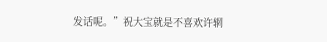发话呢。”祝大宝就是不喜欢许辋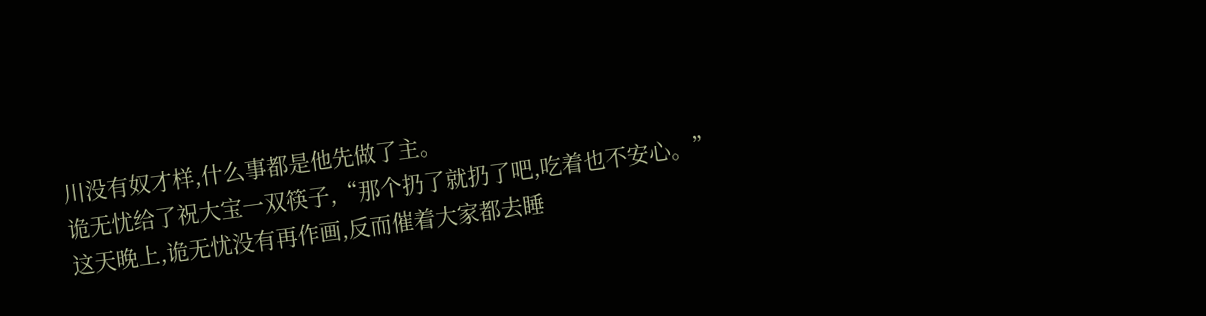川没有奴才样,什么事都是他先做了主。
诡无忧给了祝大宝一双筷子,“那个扔了就扔了吧,吃着也不安心。”
这天晚上,诡无忧没有再作画,反而催着大家都去睡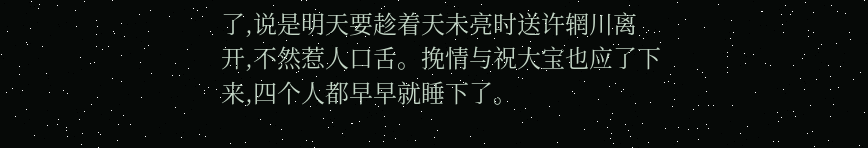了,说是明天要趁着天未亮时送许辋川离开,不然惹人口舌。挽情与祝大宝也应了下来,四个人都早早就睡下了。